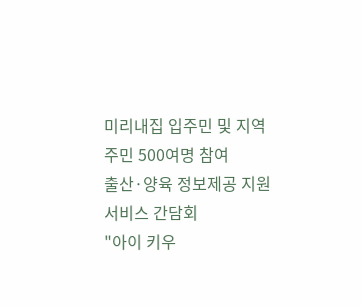미리내집 입주민 및 지역 주민 500여명 참여
출산·양육 정보제공 지원 서비스 간담회
"아이 키우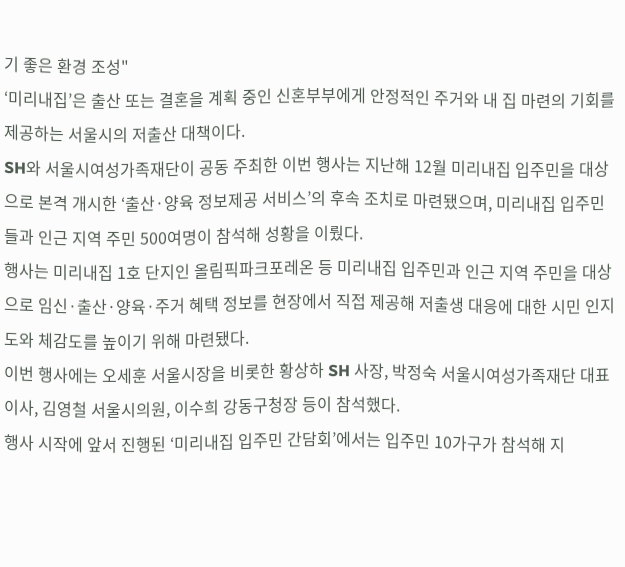기 좋은 환경 조성"
‘미리내집’은 출산 또는 결혼을 계획 중인 신혼부부에게 안정적인 주거와 내 집 마련의 기회를 제공하는 서울시의 저출산 대책이다.
SH와 서울시여성가족재단이 공동 주최한 이번 행사는 지난해 12월 미리내집 입주민을 대상으로 본격 개시한 ‘출산·양육 정보제공 서비스’의 후속 조치로 마련됐으며, 미리내집 입주민들과 인근 지역 주민 500여명이 참석해 성황을 이뤘다.
행사는 미리내집 1호 단지인 올림픽파크포레온 등 미리내집 입주민과 인근 지역 주민을 대상으로 임신·출산·양육·주거 혜택 정보를 현장에서 직접 제공해 저출생 대응에 대한 시민 인지도와 체감도를 높이기 위해 마련됐다.
이번 행사에는 오세훈 서울시장을 비롯한 황상하 SH 사장, 박정숙 서울시여성가족재단 대표이사, 김영철 서울시의원, 이수희 강동구청장 등이 참석했다.
행사 시작에 앞서 진행된 ‘미리내집 입주민 간담회’에서는 입주민 10가구가 참석해 지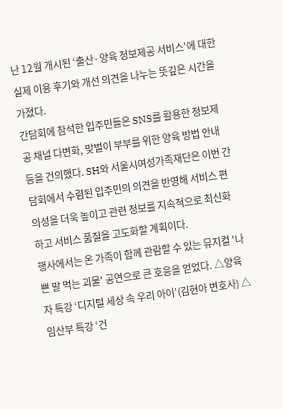난 12월 개시된 ‘출산·양육 정보제공 서비스’에 대한 실제 이용 후기와 개선 의견을 나누는 뜻깊은 시간을 가졌다.
간담회에 참석한 입주민들은 SNS를 활용한 정보제공 채널 다변화, 맞벌이 부부를 위한 양육 방법 안내 등을 건의했다. SH와 서울시여성가족재단은 이번 간담회에서 수렴된 입주민의 의견을 반영해 서비스 편의성을 더욱 높이고 관련 정보를 지속적으로 최신화하고 서비스 품질을 고도화할 계획이다.
행사에서는 온 가족이 함께 관람할 수 있는 뮤지컬 '나쁜 말 먹는 괴물' 공연으로 큰 호응을 얻었다. △양육자 특강 ‘디지털 세상 속 우리 아이’(김현아 변호사) △임산부 특강 ‘건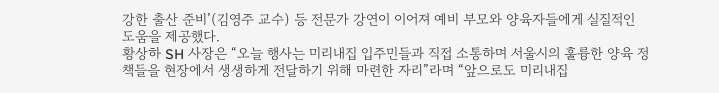강한 출산 준비’(김영주 교수) 등 전문가 강연이 이어져 예비 부모와 양육자들에게 실질적인 도움을 제공했다.
황상하 SH 사장은 “오늘 행사는 미리내집 입주민들과 직접 소통하며 서울시의 훌륭한 양육 정책들을 현장에서 생생하게 전달하기 위해 마련한 자리”라며 “앞으로도 미리내집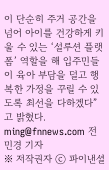이 단순히 주거 공간을 넘어 아이를 건강하게 키울 수 있는 ‘설루션 플랫폼’ 역할을 해 입주민들이 육아 부담을 덜고 행복한 가정을 꾸릴 수 있도록 최선을 다하겠다”고 밝혔다.
ming@fnnews.com 전민경 기자
※ 저작권자 ⓒ 파이낸셜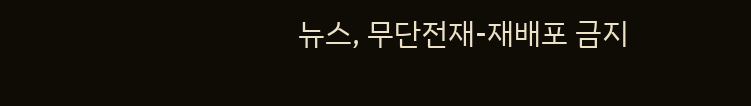뉴스, 무단전재-재배포 금지